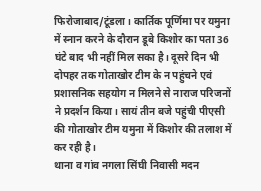फिरोजाबाद/टूंडला। कार्तिक पूर्णिमा पर यमुना में स्नान करने के दौरान डूबे किशोर का पता 36 घंटे बाद भी नहीं मिल सका है। दूसरे दिन भी दोपहर तक गोताखोर टीम के न पहुंचने एवं प्रशासनिक सहयोग न मिलने से नाराज परिजनों ने प्रदर्शन किया। सायं तीन बजे पहुंची पीएसी की गोताखोर टीम यमुना में किशोर की तलाश में कर रही है।
थाना व गांव नगला सिंघी निवासी मदन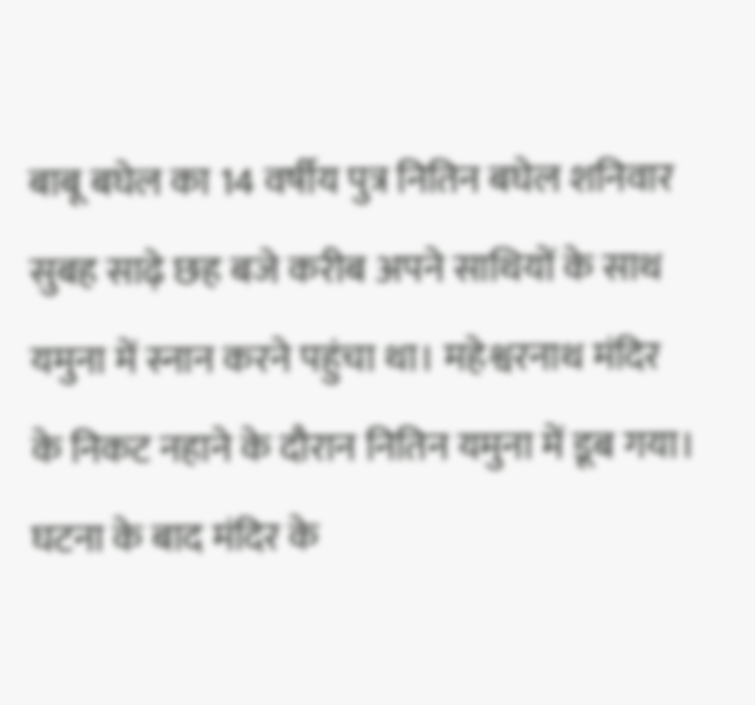बाबू बघेल का 14 वर्षीय पुत्र नितिन बघेल शनिवार सुबह साढ़े छह बजे करीब अपने साथियों के साथ यमुना में स्नान करने पहुंचा था। महेश्वरनाथ मंदिर के निकट नहाने के दौरान नितिन यमुना में डूब गया। घटना के बाद मंदिर के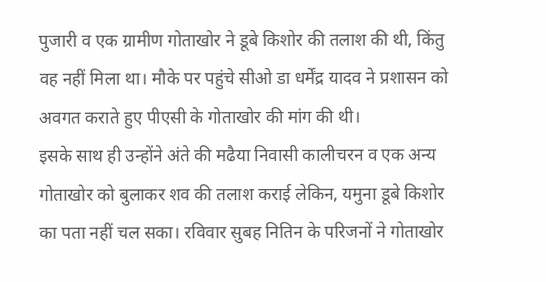पुजारी व एक ग्रामीण गोताखोर ने डूबे किशोर की तलाश की थी, किंतु वह नहीं मिला था। मौके पर पहुंचे सीओ डा धर्मेंद्र यादव ने प्रशासन को अवगत कराते हुए पीएसी के गोताखोर की मांग की थी।
इसके साथ ही उन्होंने अंते की मढैया निवासी कालीचरन व एक अन्य गोताखोर को बुलाकर शव की तलाश कराई लेकिन, यमुना डूबे किशोर का पता नहीं चल सका। रविवार सुबह नितिन के परिजनों ने गोताखोर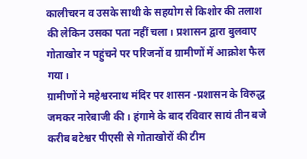कालीचरन व उसके साथी के सहयोग से किशोर की तलाश की लेकिन उसका पता नहीं चला। प्रशासन द्वारा बुलवाए गोताखोर न पहुंचने पर परिजनों व ग्रामीणों में आक्रोश फैल गया।
ग्रामीणों ने महेश्वरनाथ मंदिर पर शासन -प्रशासन के विरुद्ध जमकर नारेबाजी की। हंगामे के बाद रविवार सायं तीन बजे करीब बटेश्वर पीएसी से गोताखोरों की टीम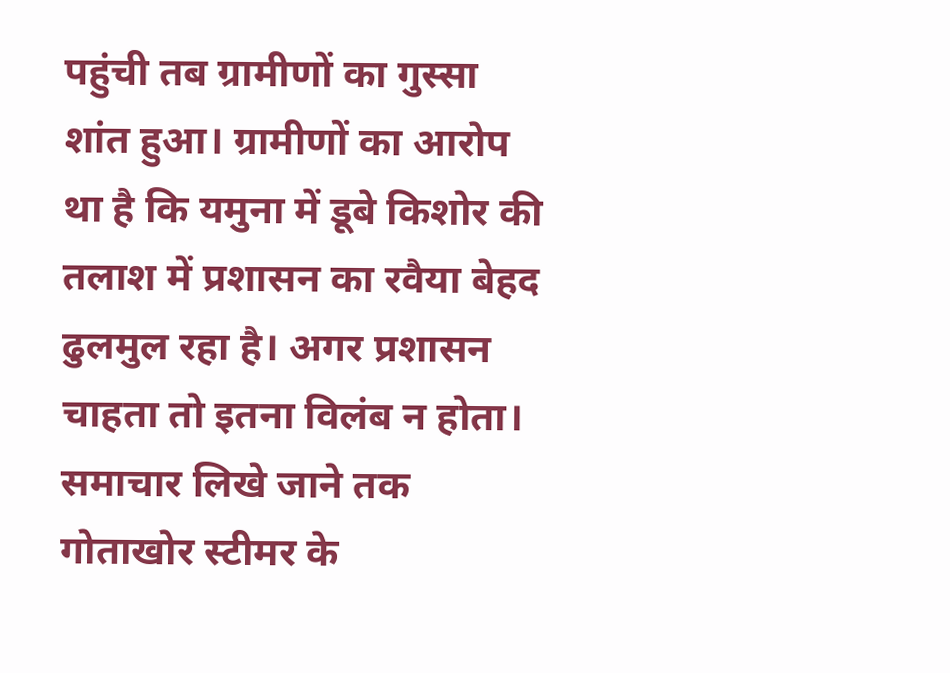पहुंची तब ग्रामीणों का गुस्सा शांत हुआ। ग्रामीणों का आरोप था है कि यमुना में डूबे किशोर की तलाश में प्रशासन का रवैया बेहद ढुलमुल रहा है। अगर प्रशासन चाहता तो इतना विलंब न होता। समाचार लिखे जाने तक गोताखोर स्टीमर के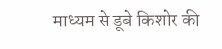माध्यम से डूबे किशोर की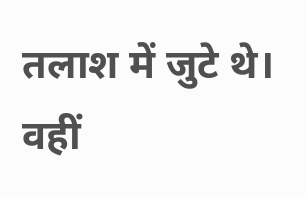तलाश में जुटे थे। वहीं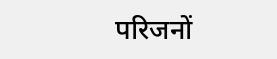परिजनों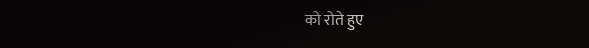को रोते हुए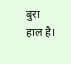बुरा हाल है।